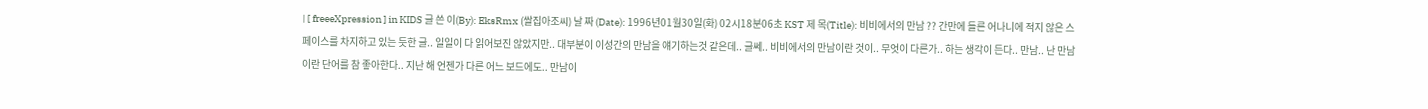| [ freeeXpression ] in KIDS 글 쓴 이(By): EksRmx (쌀집아조씨) 날 짜 (Date): 1996년01월30일(화) 02시18분06초 KST 제 목(Title): 비비에서의 만남 ?? 간만에 들른 어나니에 적지 않은 스페이스를 차지하고 있는 듯한 글.. 일일이 다 읽어보진 않았지만.. 대부분이 이성간의 만남을 얘기하는것 같은데.. 글쎄.. 비비에서의 만남이란 것이.. 무엇이 다른가.. 하는 생각이 든다.. 만남.. 난 만남이란 단어를 참 좋아한다.. 지난 해 언젠가 다른 어느 보드에도.. 만남이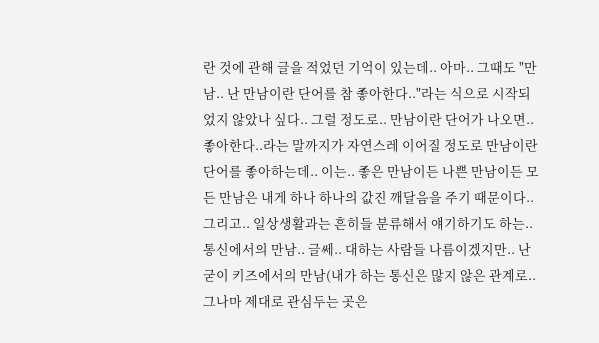란 것에 관해 글을 적었던 기억이 있는데.. 아마.. 그때도 "만남.. 난 만남이란 단어를 참 좋아한다.."라는 식으로 시작되었지 않았나 싶다.. 그럴 정도로.. 만남이란 단어가 나오면.. 좋아한다..라는 말까지가 자연스레 이어질 정도로 만남이란 단어를 좋아하는데.. 이는.. 좋은 만남이든 나쁜 만남이든 모든 만남은 내게 하나 하나의 값진 깨달음을 주기 때문이다.. 그리고.. 일상생활과는 흔히들 분류해서 얘기하기도 하는.. 통신에서의 만남.. 글쎄.. 대하는 사람들 나름이겠지만.. 난 굳이 키즈에서의 만남(내가 하는 통신은 많지 않은 관계로.. 그나마 제대로 관심두는 곳은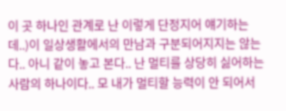이 곳 하나인 관계로 난 이렇게 단정지어 얘기하는데..)이 일상생활에서의 만남과 구분되어지지는 않는다.. 아니 같이 놓고 본다.. 난 멀티를 상당히 싫어하는 사람의 하나이다.. 모 내가 멀티할 능력이 안 되어서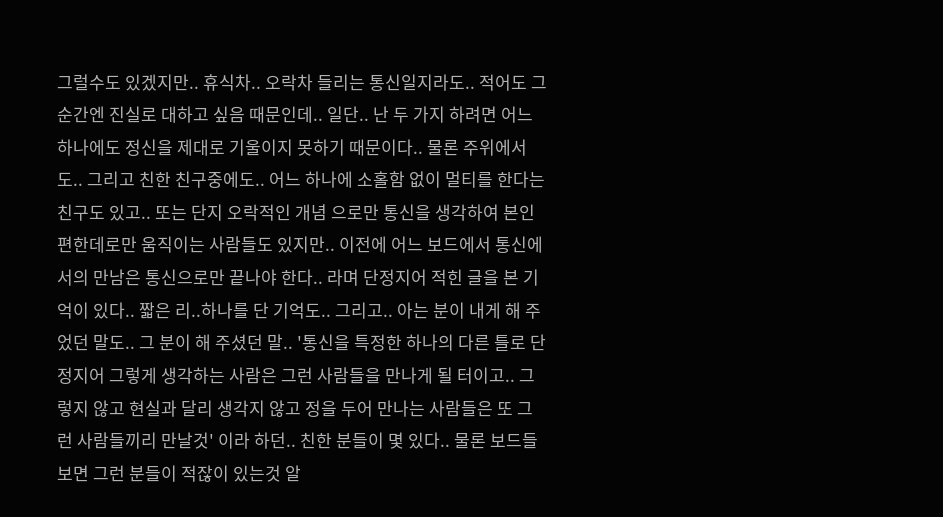그럴수도 있겠지만.. 휴식차.. 오락차 들리는 통신일지라도.. 적어도 그 순간엔 진실로 대하고 싶음 때문인데.. 일단.. 난 두 가지 하려면 어느 하나에도 정신을 제대로 기울이지 못하기 때문이다.. 물론 주위에서도.. 그리고 친한 친구중에도.. 어느 하나에 소홀함 없이 멀티를 한다는 친구도 있고.. 또는 단지 오락적인 개념 으로만 통신을 생각하여 본인 편한데로만 움직이는 사람들도 있지만.. 이전에 어느 보드에서 통신에서의 만남은 통신으로만 끝나야 한다.. 라며 단정지어 적힌 글을 본 기억이 있다.. 짧은 리..하나를 단 기억도.. 그리고.. 아는 분이 내게 해 주었던 말도.. 그 분이 해 주셨던 말.. '통신을 특정한 하나의 다른 틀로 단정지어 그렇게 생각하는 사람은 그런 사람들을 만나게 될 터이고.. 그렇지 않고 현실과 달리 생각지 않고 정을 두어 만나는 사람들은 또 그런 사람들끼리 만날것' 이라 하던.. 친한 분들이 몇 있다.. 물론 보드들 보면 그런 분들이 적잖이 있는것 알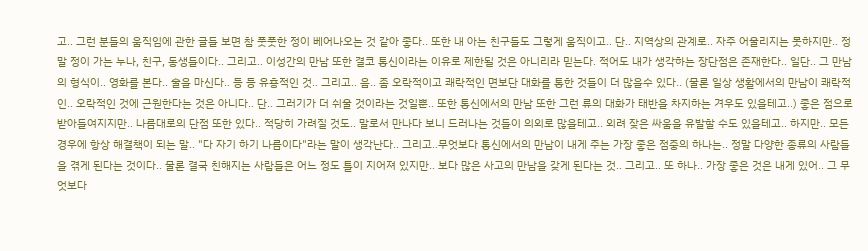고.. 그런 분들의 움직임에 관한 글들 보면 참 풋풋한 정이 베어나오는 것 같아 좋다.. 또한 내 아는 친구들도 그렇게 움직이고.. 단.. 지역상의 관계로.. 자주 어울리지는 못하지만.. 정말 정이 가는 누나, 친구, 동생들이다.. 그리고.. 이성간의 만남 또한 결코 통신이라는 이유로 제한될 것은 아니리라 믿는다. 적어도 내가 생각하는 장단점은 존재한다.. 일단.. 그 만남의 형식이.. 영화를 본다.. 술을 마신다.. 등 등 유흥적인 것.. 그리고.. 음.. 좀 오락적이고 쾌락적인 면보단 대화를 통한 것들이 더 많을수 있다.. (물론 일상 생활에서의 만남이 쾌락적인.. 오락적인 것에 근원한다는 것은 아니다.. 단.. 그러기가 더 쉬울 것이라는 것일뿐.. 또한 통신에서의 만남 또한 그런 류의 대화가 태반을 차지하는 겨우도 있을테고..) 좋은 점으로 받아들여지지만.. 나름대로의 단점 또한 있다.. 적당히 가려질 것도.. 말로서 만나다 보니 드러나는 것들이 의외로 많을테고.. 외려 잦은 싸움을 유발할 수도 있을테고.. 하지만.. 모든 경우에 항상 해결책이 되는 말.. "다 자기 하기 나름이다"라는 말이 생각난다.. 그리고..무엇보다 통신에서의 만남이 내게 주는 가장 좋은 점중의 하나는.. 정말 다양한 종류의 사람들을 겪게 된다는 것이다.. 물론 결국 친해지는 사람들은 어느 정도 틀이 지어져 있지만.. 보다 많은 사고의 만남을 갖게 된다는 것.. 그리고.. 또 하나.. 가장 좋은 것은 내게 있어.. 그 무엇보다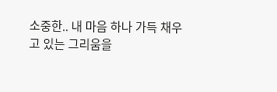소중한.. 내 마음 하나 가득 채우고 있는 그리움을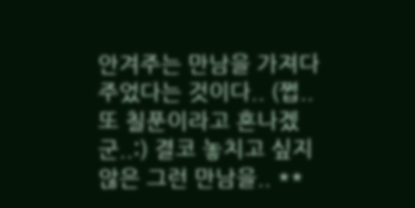안겨주는 만남을 가져다 주었다는 것이다.. (쩝.. 또 칠푼이라고 혼나겠군..:) 결코 놓치고 싶지 않은 그런 만남을.. **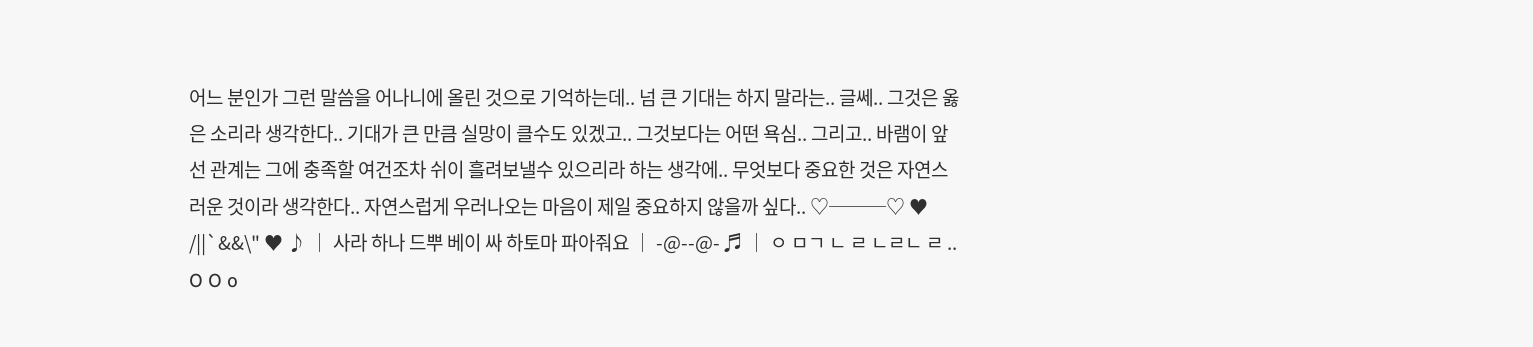어느 분인가 그런 말씀을 어나니에 올린 것으로 기억하는데.. 넘 큰 기대는 하지 말라는.. 글쎄.. 그것은 옳은 소리라 생각한다.. 기대가 큰 만큼 실망이 클수도 있겠고.. 그것보다는 어떤 욕심.. 그리고.. 바램이 앞선 관계는 그에 충족할 여건조차 쉬이 흘려보낼수 있으리라 하는 생각에.. 무엇보다 중요한 것은 자연스러운 것이라 생각한다.. 자연스럽게 우러나오는 마음이 제일 중요하지 않을까 싶다.. ♡───♡ ♥ /||`&&\" ♥ ♪ │ 사라 하나 드뿌 베이 싸 하토마 파아줘요 │ -@--@- ♬ │ ㅇ ㅁㄱ ㄴ ㄹ ㄴㄹㄴ ㄹ .. O O o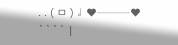. . ( ㅁ ) ♩ ♥───♥ ```` |